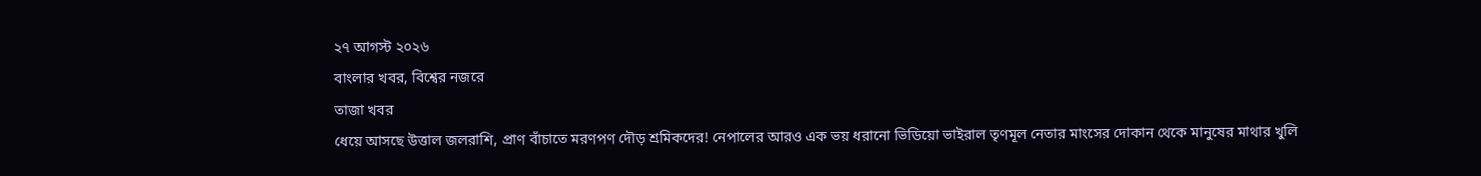২৭ আগস্ট ২০২৬
বাংলার খবর, বিশ্বের নজরে
তাজা খবর
ধেয়ে আসছে উত্তাল জলরাশি, প্রাণ বাঁচাতে মরণপণ দৌড় শ্রমিকদের! নেপালের আরও এক ভয় ধরানো ভিডিয়ো ভাইরাল তৃণমূল নেতার মাংসের দোকান থেকে মানুষের মাথার খুলি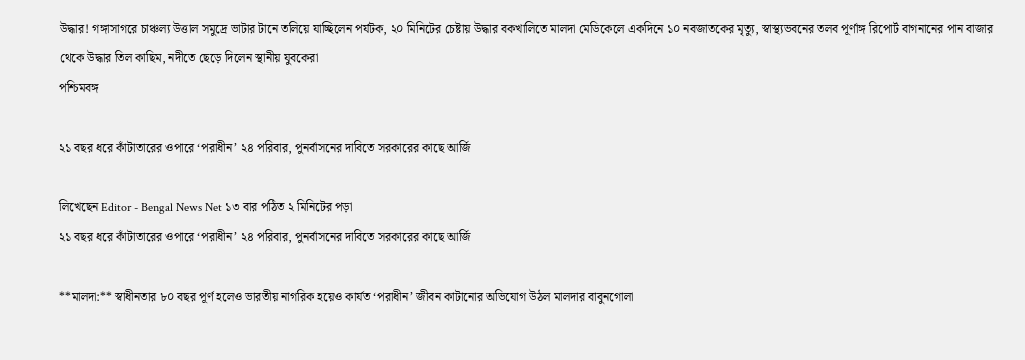উদ্ধার! গঙ্গাসাগরে চাঞ্চল্য উত্তাল সমুদ্রে ভাটার টানে তলিয়ে যাচ্ছিলেন পর্যটক, ২০ মিনিটের চেষ্টায় উদ্ধার বকখালিতে মালদা মেডিকেলে একদিনে ১০ নবজাতকের মৃত্যু, স্বাস্থ্যভবনের তলব পূর্ণাঙ্গ রিপোর্ট বাগনানের পান বাজার থেকে উদ্ধার তিল কাছিম, নদীতে ছেড়ে দিলেন স্থানীয় যুবকেরা
পশ্চিমবঙ্গ

২১ বছর ধরে কাঁটাতারের ওপারে ‘পরাধীন’ ২৪ পরিবার, পুনর্বাসনের দাবিতে সরকারের কাছে আর্জি

লিখেছেন Editor - Bengal News Net ১৩ বার পঠিত ২ মিনিটের পড়া
২১ বছর ধরে কাঁটাতারের ওপারে ‘পরাধীন’ ২৪ পরিবার, পুনর্বাসনের দাবিতে সরকারের কাছে আর্জি

**মালদা:** স্বাধীনতার ৮০ বছর পূর্ণ হলেও ভারতীয় নাগরিক হয়েও কার্যত ‘পরাধীন’ জীবন কাটানোর অভিযোগ উঠল মালদার বাবুনগোলা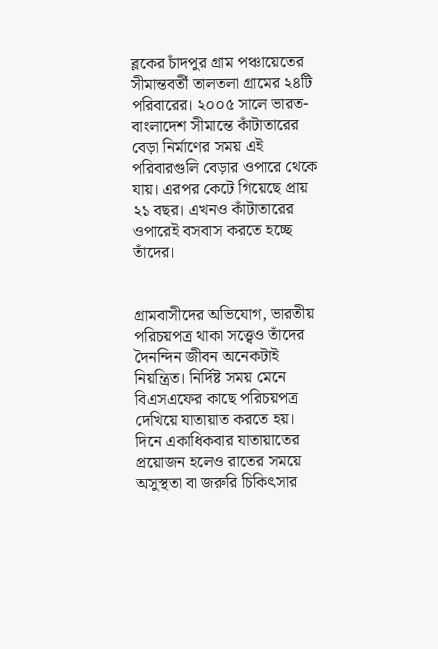ব্লকের চাঁদপুর গ্রাম পঞ্চায়েতের সীমান্তবর্তী তালতলা গ্রামের ২৪টি পরিবারের। ২০০৫ সালে ভারত-বাংলাদেশ সীমান্তে কাঁটাতারের বেড়া নির্মাণের সময় এই পরিবারগুলি বেড়ার ওপারে থেকে যায়। এরপর কেটে গিয়েছে প্রায় ২১ বছর। এখনও কাঁটাতারের ওপারেই বসবাস করতে হচ্ছে তাঁদের।


গ্রামবাসীদের অভিযোগ, ভারতীয় পরিচয়পত্র থাকা সত্ত্বেও তাঁদের দৈনন্দিন জীবন অনেকটাই নিয়ন্ত্রিত। নির্দিষ্ট সময় মেনে বিএসএফের কাছে পরিচয়পত্র দেখিয়ে যাতায়াত করতে হয়। দিনে একাধিকবার যাতায়াতের প্রয়োজন হলেও রাতের সময়ে অসুস্থতা বা জরুরি চিকিৎসার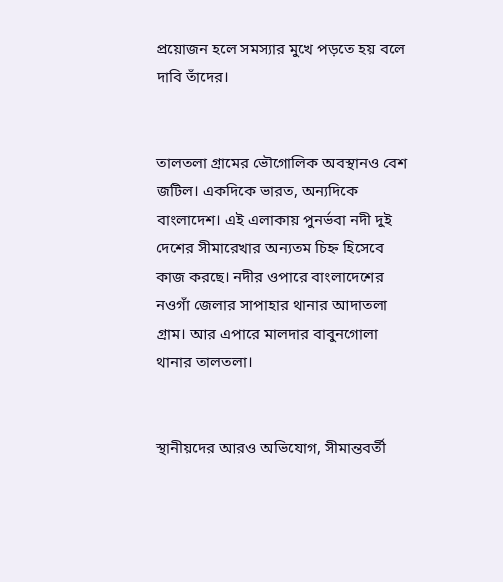প্রয়োজন হলে সমস্যার মুখে পড়তে হয় বলে দাবি তাঁদের।


তালতলা গ্রামের ভৌগোলিক অবস্থানও বেশ জটিল। একদিকে ভারত, অন্যদিকে বাংলাদেশ। এই এলাকায় পুনর্ভবা নদী দুই দেশের সীমারেখার অন্যতম চিহ্ন হিসেবে কাজ করছে। নদীর ওপারে বাংলাদেশের নওগাঁ জেলার সাপাহার থানার আদাতলা গ্রাম। আর এপারে মালদার বাবুনগোলা থানার তালতলা।


স্থানীয়দের আরও অভিযোগ, সীমান্তবর্তী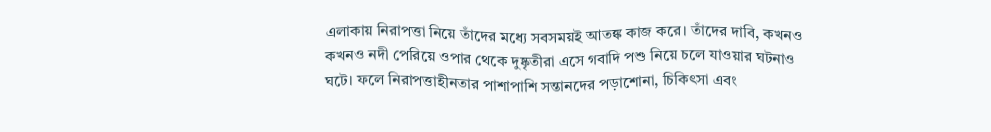এলাকায় নিরাপত্তা নিয়ে তাঁদের মধ্যে সবসময়ই আতঙ্ক কাজ করে। তাঁদের দাবি, কখনও কখনও নদী পেরিয়ে ওপার থেকে দুষ্কৃতীরা এসে গবাদি পশু নিয়ে চলে যাওয়ার ঘটনাও ঘটে। ফলে নিরাপত্তাহীনতার পাশাপাশি সন্তানদের পড়াশোনা, চিকিৎসা এবং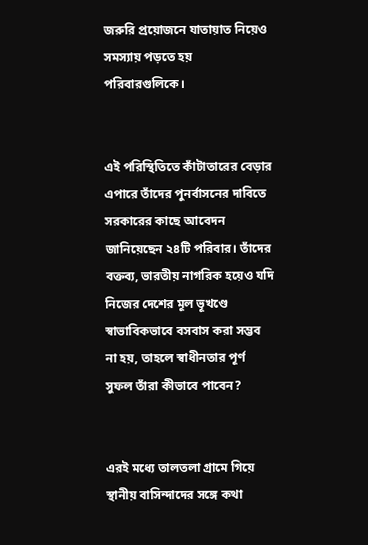জরুরি প্রয়োজনে যাতায়াত নিয়েও সমস্যায় পড়তে হয় পরিবারগুলিকে।


এই পরিস্থিতিতে কাঁটাতারের বেড়ার এপারে তাঁদের পুনর্বাসনের দাবিতে সরকারের কাছে আবেদন জানিয়েছেন ২৪টি পরিবার। তাঁদের বক্তব্য, ভারতীয় নাগরিক হয়েও যদি নিজের দেশের মূল ভূখণ্ডে স্বাভাবিকভাবে বসবাস করা সম্ভব না হয়, তাহলে স্বাধীনতার পূর্ণ সুফল তাঁরা কীভাবে পাবেন?


এরই মধ্যে তালতলা গ্রামে গিয়ে স্থানীয় বাসিন্দাদের সঙ্গে কথা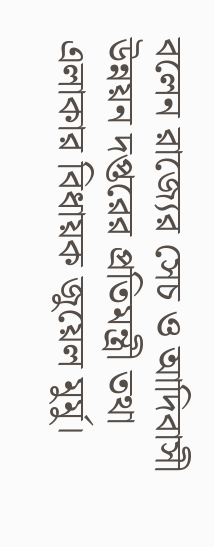বলেন রাজ্যের সেচ ও আদিবাসী উন্নয়ন দপ্তরের প্রতিমন্ত্রী তথা এলাকার বিধায়ক জুয়েল মুর্মু।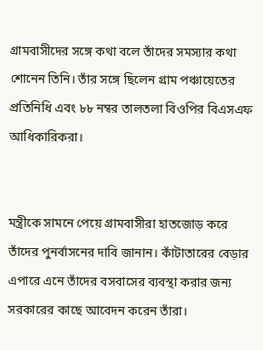গ্রামবাসীদের সঙ্গে কথা বলে তাঁদের সমস্যার কথা শোনেন তিনি। তাঁর সঙ্গে ছিলেন গ্রাম পঞ্চায়েতের প্রতিনিধি এবং ৮৮ নম্বর তালতলা বিওপির বিএসএফ আধিকারিকরা।


মন্ত্রীকে সামনে পেয়ে গ্রামবাসীরা হাতজোড় করে তাঁদের পুনর্বাসনের দাবি জানান। কাঁটাতারের বেড়ার এপারে এনে তাঁদের বসবাসের ব্যবস্থা করার জন্য সরকারের কাছে আবেদন করেন তাঁরা।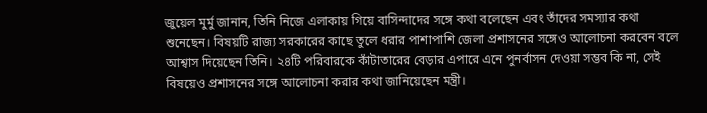জুয়েল মুর্মু জানান, তিনি নিজে এলাকায় গিয়ে বাসিন্দাদের সঙ্গে কথা বলেছেন এবং তাঁদের সমস্যার কথা শুনেছেন। বিষয়টি রাজ্য সরকারের কাছে তুলে ধরার পাশাপাশি জেলা প্রশাসনের সঙ্গেও আলোচনা করবেন বলে আশ্বাস দিয়েছেন তিনি। ২৪টি পরিবারকে কাঁটাতারের বেড়ার এপারে এনে পুনর্বাসন দেওয়া সম্ভব কি না, সেই বিষয়েও প্রশাসনের সঙ্গে আলোচনা করার কথা জানিয়েছেন মন্ত্রী।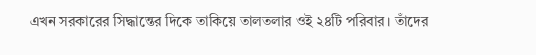এখন সরকারের সিদ্ধান্তের দিকে তাকিয়ে তালতলার ওই ২৪টি পরিবার। তাঁদের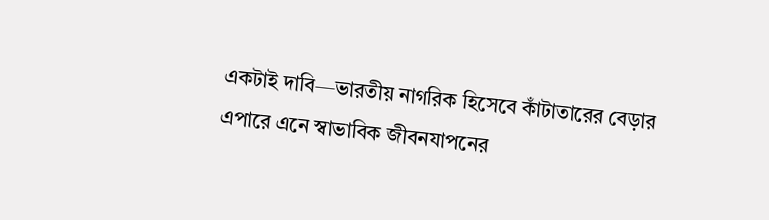একটাই দাবি—ভারতীয় নাগরিক হিসেবে কাঁটাতারের বেড়ার এপারে এনে স্বাভাবিক জীবনযাপনের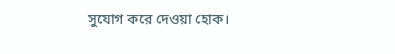সুযোগ করে দেওয়া হোক।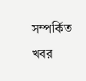সম্পর্কিত খবর